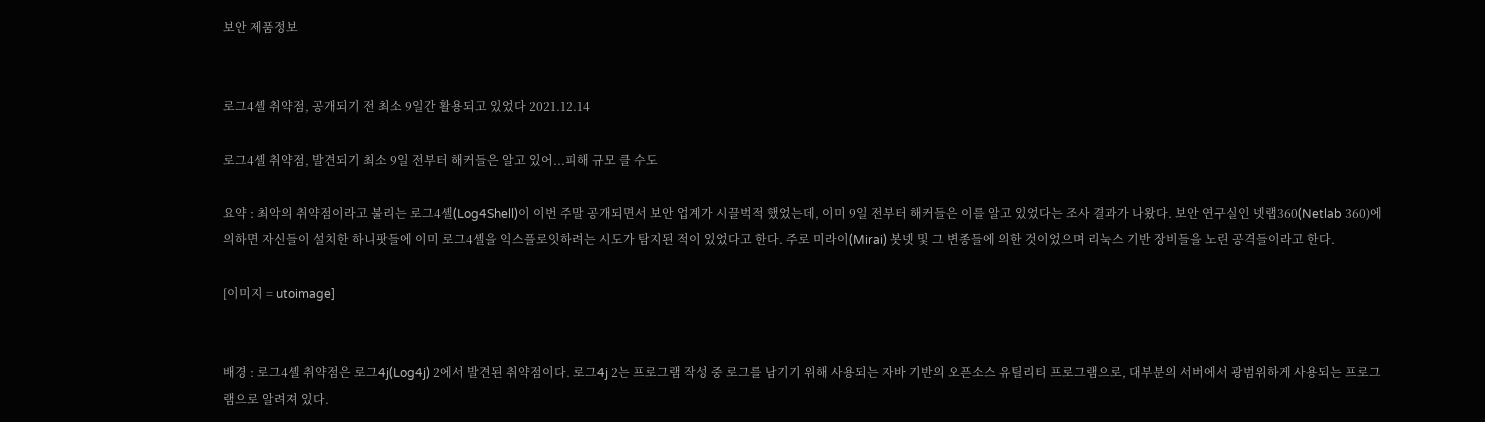보안 제품정보


로그4셸 취약점, 공개되기 전 최소 9일간 활용되고 있었다 2021.12.14

로그4셸 취약점, 발견되기 최소 9일 전부터 해커들은 알고 있어...피해 규모 클 수도

요약 : 최악의 취약점이라고 불리는 로그4셸(Log4Shell)이 이번 주말 공개되면서 보안 업계가 시끌벅적 했었는데, 이미 9일 전부터 해커들은 이를 알고 있었다는 조사 결과가 나왔다. 보안 연구실인 넷랩360(Netlab 360)에 의하면 자신들이 설치한 하니팟들에 이미 로그4셸을 익스플로잇하려는 시도가 탐지된 적이 있었다고 한다. 주로 미라이(Mirai) 봇넷 및 그 변종들에 의한 것이었으며 리눅스 기반 장비들을 노린 공격들이라고 한다.

[이미지 = utoimage]


배경 : 로그4셸 취약점은 로그4j(Log4j) 2에서 발견된 취약점이다. 로그4j 2는 프로그램 작성 중 로그를 남기기 위해 사용되는 자바 기반의 오픈소스 유틸리티 프로그램으로, 대부분의 서버에서 광범위하게 사용되는 프로그램으로 알려져 있다.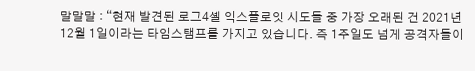말말말 : “현재 발견된 로그4셸 익스플로잇 시도들 중 가장 오래된 건 2021년 12월 1일이라는 타임스탬프를 가지고 있습니다. 즉 1주일도 넘게 공격자들이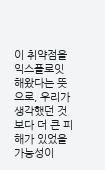이 취약점을 익스플로잇 해왔다는 뜻으로, 우리가 생각했던 것보다 더 큰 피해가 있었을 가능성이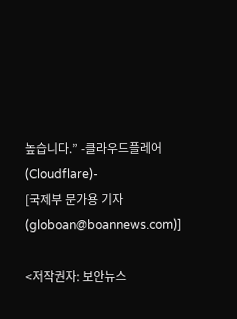높습니다.” -클라우드플레어(Cloudflare)-
[국제부 문가용 기자(globoan@boannews.com)]

<저작권자: 보안뉴스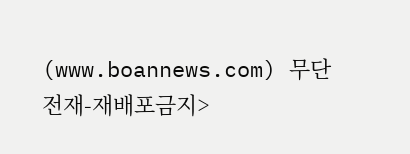(www.boannews.com) 무단전재-재배포금지>